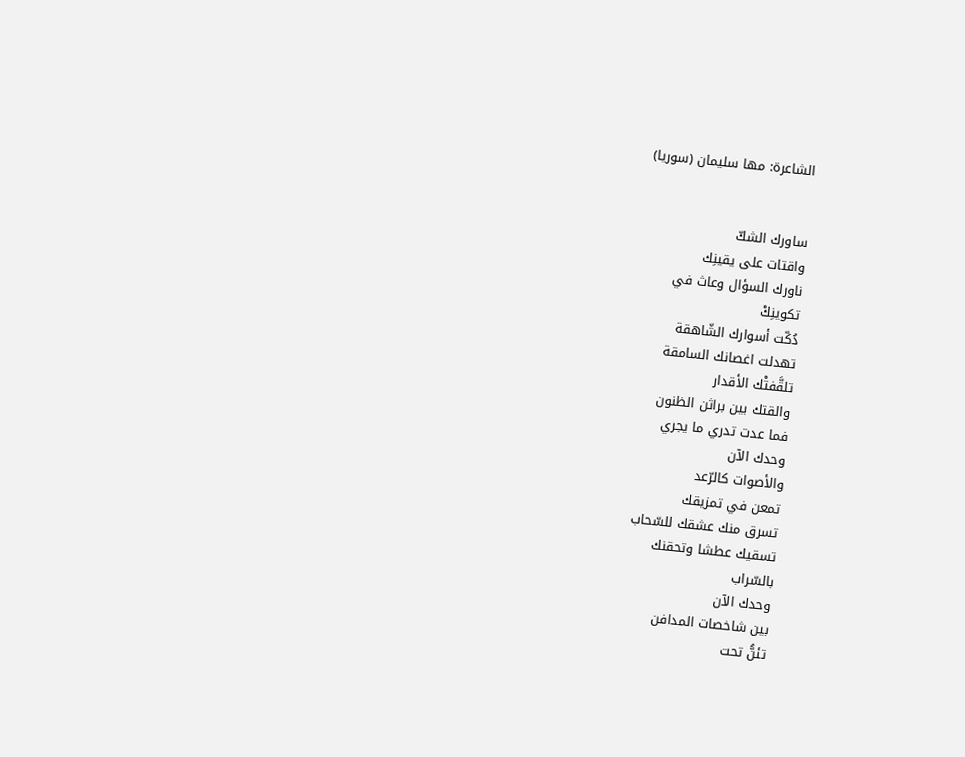الشاعرة: مها سليمان (سوريا)


ساورك الشكّ
واقتات على يقينِك
ناورك السؤال وعاث في
تكوينِكْ
دُكّت أسوارك الشّاهقة
تهدلت اغصانك السامقة
تلقَّفتْك الأقدار
والقتك بين براثن الظنون
فما عدت تدري ما يجري
وحدك الآن
والأصوات كالرّعد
تمعن في تمزيقك
تسرق منك عشقك للسّحاب
تسقيك عطشا وتحقنك
بالسّراب
وحدك الآن
بين شاخصات المدافن
تئنُّ تحت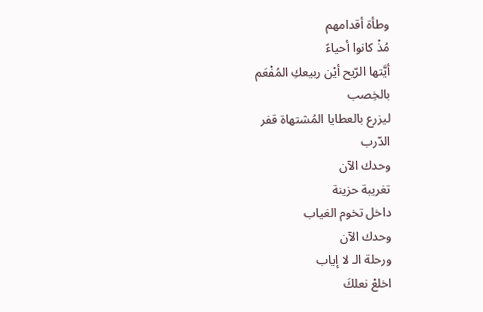وطأة أقدامهم
مُذْ كانوا أحياءً
أيَّتها الرّيح أيْن ربيعكِ المُفْعَم
بالخِصب
ليزرع بالعطايا المُشتهاة قفر
الدّرب
وحدك الآن
تغريبة حزينة
داخل تخوم الغياب
وحدك الآن
ورحلة الـ لا إياب
اخلعْ نعلكَ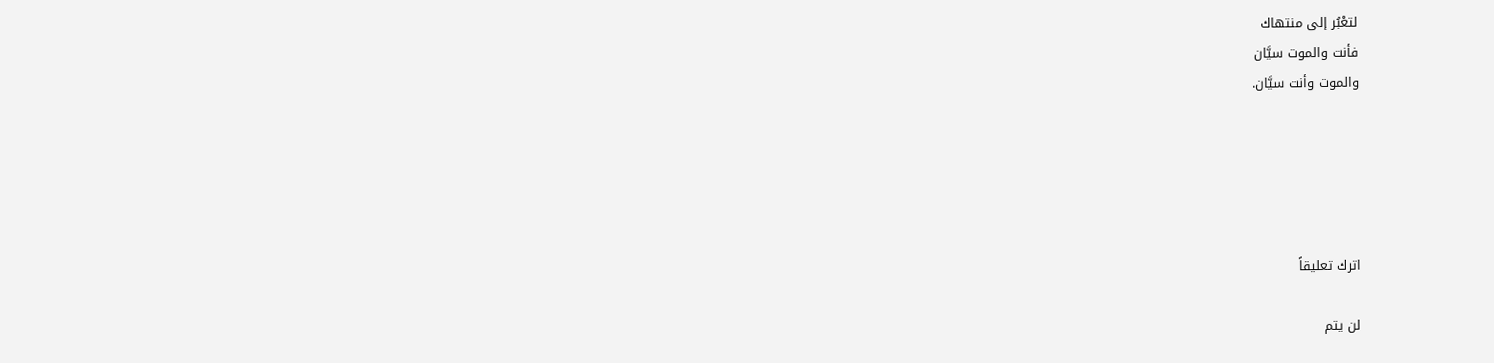لتعْبُر إلى منتهاك
فأنت والموت سيَّان
والموت وأنت سيَّان.





اترك تعليقاً

لن يتم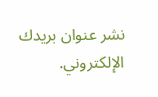نشر عنوان بريدك الإلكتروني.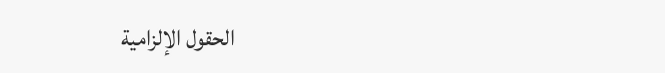الحقول الإلزامية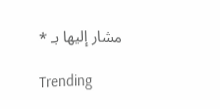مشار إليها بـ *

Trending